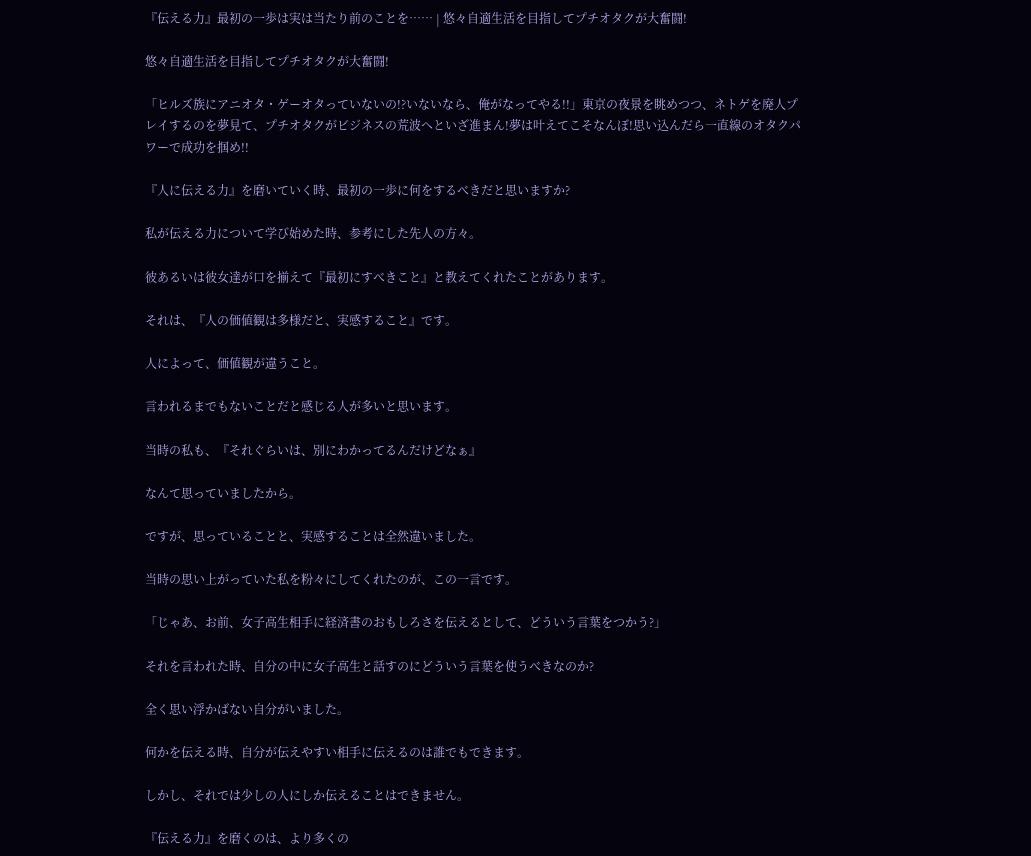『伝える力』最初の一歩は実は当たり前のことを…… | 悠々自適生活を目指してプチオタクが大奮闘!

悠々自適生活を目指してプチオタクが大奮闘!

「ヒルズ族にアニオタ・ゲーオタっていないの!?いないなら、俺がなってやる!!」東京の夜景を眺めつつ、ネトゲを廃人プレイするのを夢見て、プチオタクがビジネスの荒波へといざ進まん!夢は叶えてこそなんぼ!思い込んだら一直線のオタクパワーで成功を掴め!!

『人に伝える力』を磨いていく時、最初の一歩に何をするべきだと思いますか?

私が伝える力について学び始めた時、参考にした先人の方々。

彼あるいは彼女達が口を揃えて『最初にすべきこと』と教えてくれたことがあります。

それは、『人の価値観は多様だと、実感すること』です。

人によって、価値観が違うこと。

言われるまでもないことだと感じる人が多いと思います。

当時の私も、『それぐらいは、別にわかってるんだけどなぁ』

なんて思っていましたから。

ですが、思っていることと、実感することは全然違いました。

当時の思い上がっていた私を粉々にしてくれたのが、この一言です。

「じゃあ、お前、女子高生相手に経済書のおもしろさを伝えるとして、どういう言葉をつかう?」

それを言われた時、自分の中に女子高生と話すのにどういう言葉を使うべきなのか?

全く思い浮かばない自分がいました。

何かを伝える時、自分が伝えやすい相手に伝えるのは誰でもできます。

しかし、それでは少しの人にしか伝えることはできません。

『伝える力』を磨くのは、より多くの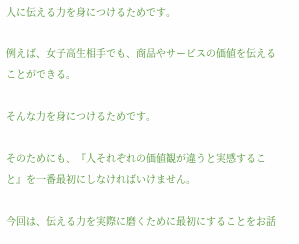人に伝える力を身につけるためです。

例えば、女子高生相手でも、商品やサービスの価値を伝えることができる。

そんな力を身につけるためです。

そのためにも、『人それぞれの価値観が違うと実感すること』を一番最初にしなければいけません。

今回は、伝える力を実際に磨くために最初にすることをお話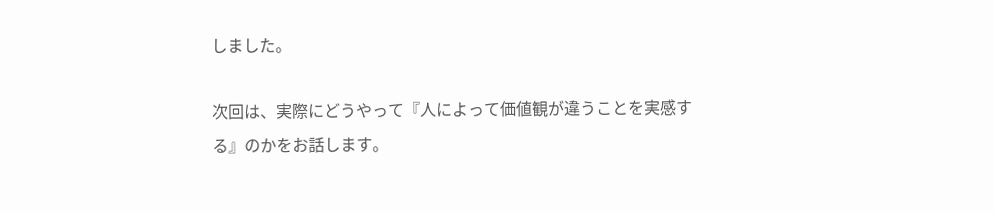しました。

次回は、実際にどうやって『人によって価値観が違うことを実感する』のかをお話します。